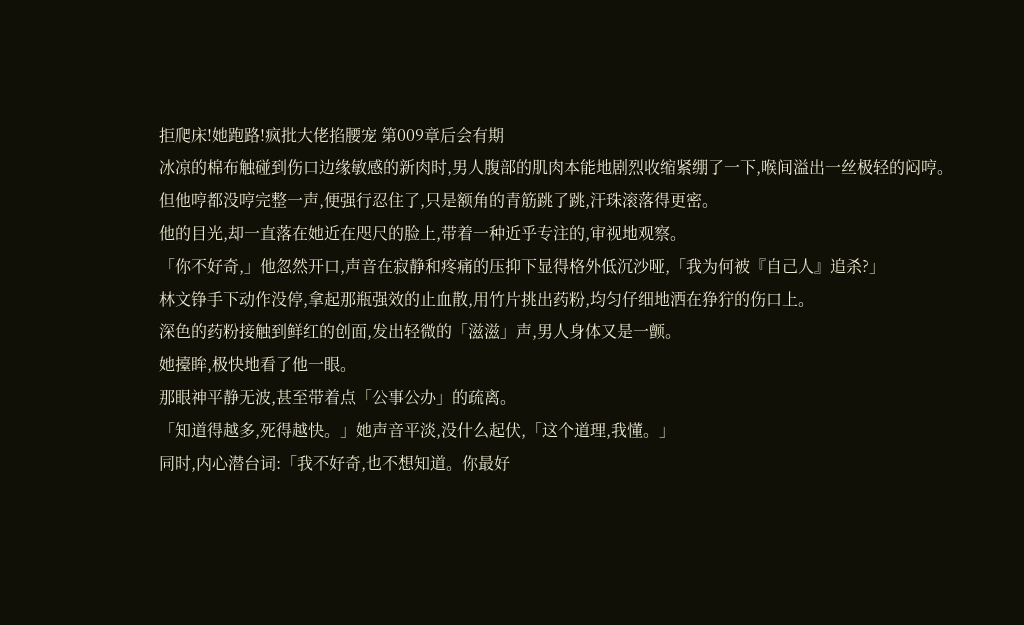拒爬床!她跑路!疯批大佬掐腰宠 第009章后会有期
冰凉的棉布触碰到伤口边缘敏感的新肉时,男人腹部的肌肉本能地剧烈收缩紧绷了一下,喉间溢出一丝极轻的闷哼。
但他哼都没哼完整一声,便强行忍住了,只是额角的青筋跳了跳,汗珠滚落得更密。
他的目光,却一直落在她近在咫尺的脸上,带着一种近乎专注的,审视地观察。
「你不好奇,」他忽然开口,声音在寂静和疼痛的压抑下显得格外低沉沙哑,「我为何被『自己人』追杀?」
林文铮手下动作没停,拿起那瓶强效的止血散,用竹片挑出药粉,均匀仔细地洒在狰狞的伤口上。
深色的药粉接触到鲜红的创面,发出轻微的「滋滋」声,男人身体又是一颤。
她擡眸,极快地看了他一眼。
那眼神平静无波,甚至带着点「公事公办」的疏离。
「知道得越多,死得越快。」她声音平淡,没什么起伏,「这个道理,我懂。」
同时,内心潜台词:「我不好奇,也不想知道。你最好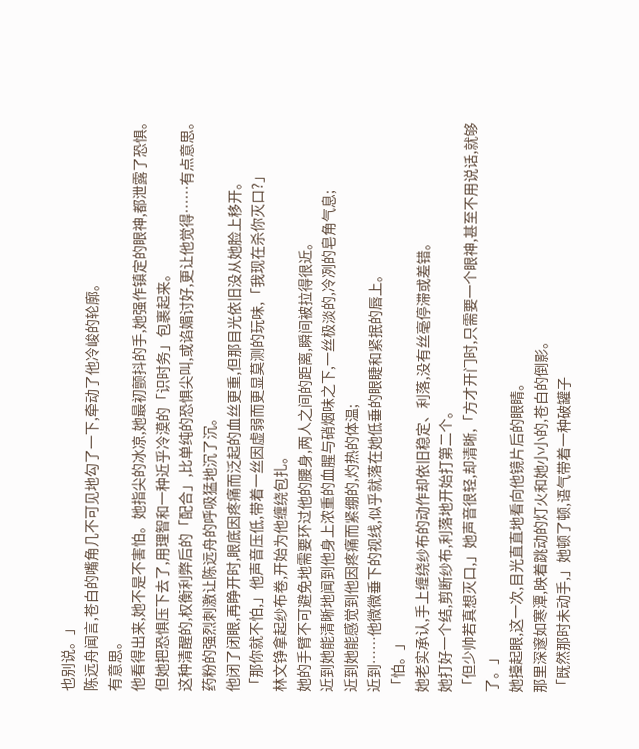也别说。」
陈远舟闻言,苍白的嘴角几不可见地勾了一下,牵动了他冷峻的轮廓。
有意思。
他看得出来,她不是不害怕。她指尖的冰凉,她最初颤抖的手,她强作镇定的眼神,都泄露了恐惧。
但她把恐惧压下去了,用理智和一种近乎冷漠的「识时务」包裹起来。
这种清醒的,权衡利弊后的「配合」,比单纯的恐惧尖叫,或谄媚讨好,更让他觉得……有点意思。
药粉的强烈刺激让陈远舟的呼吸猛地沉了沉。
他闭了闭眼,再睁开时,眼底因疼痛而泛起的血丝更重,但那目光依旧没从她脸上移开。
「那你就不怕,」他声音压低,带着一丝因虚弱而更显莫测的玩味,「我现在杀你灭口?」
林文铮拿起纱布卷,开始为他缠绕包扎。
她的手臂不可避免地需要环过他的腰身,两人之间的距离,瞬间被拉得很近。
近到她能清晰地闻到他身上浓重的血腥与硝烟味之下,一丝极淡的,冷冽的皂角气息;
近到她能感觉到他因疼痛而紧绷的,灼热的体温;
近到……他微微垂下的视线,似乎就落在她低垂的眼睫和紧抿的唇上。
「怕。」
她老实承认,手上缠绕纱布的动作却依旧稳定、利落,没有丝毫停滞或差错。
她打好一个结,剪断纱布,利落地开始打第二个。
「但少帅若真想灭口,」她声音很轻,却清晰,「方才开门时,只需要一个眼神,甚至不用说话,就够了。」
她擡起眼,这一次,目光直直地看向他镜片后的眼睛。
那里深邃如寒潭,映着跳动的灯火和她小小的,苍白的倒影。
「既然那时未动手,」她顿了顿,语气带着一种破罐子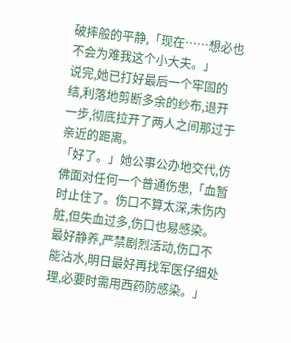破摔般的平静,「现在……想必也不会为难我这个小大夫。」
说完,她已打好最后一个牢固的结,利落地剪断多余的纱布,退开一步,彻底拉开了两人之间那过于亲近的距离。
「好了。」她公事公办地交代,仿佛面对任何一个普通伤患,「血暂时止住了。伤口不算太深,未伤内脏,但失血过多,伤口也易感染。最好静养,严禁剧烈活动,伤口不能沾水,明日最好再找军医仔细处理,必要时需用西药防感染。」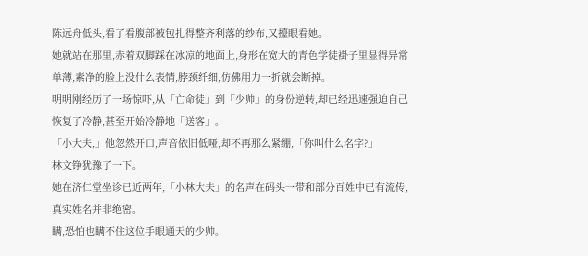陈远舟低头,看了看腹部被包扎得整齐利落的纱布,又擡眼看她。
她就站在那里,赤着双脚踩在冰凉的地面上,身形在宽大的青色学徒褂子里显得异常单薄,素净的脸上没什么表情,脖颈纤细,仿佛用力一折就会断掉。
明明刚经历了一场惊吓,从「亡命徒」到「少帅」的身份逆转,却已经迅速强迫自己恢复了冷静,甚至开始冷静地「送客」。
「小大夫,」他忽然开口,声音依旧低哑,却不再那么紧绷,「你叫什么名字?」
林文铮犹豫了一下。
她在济仁堂坐诊已近两年,「小林大夫」的名声在码头一带和部分百姓中已有流传,真实姓名并非绝密。
瞒,恐怕也瞒不住这位手眼通天的少帅。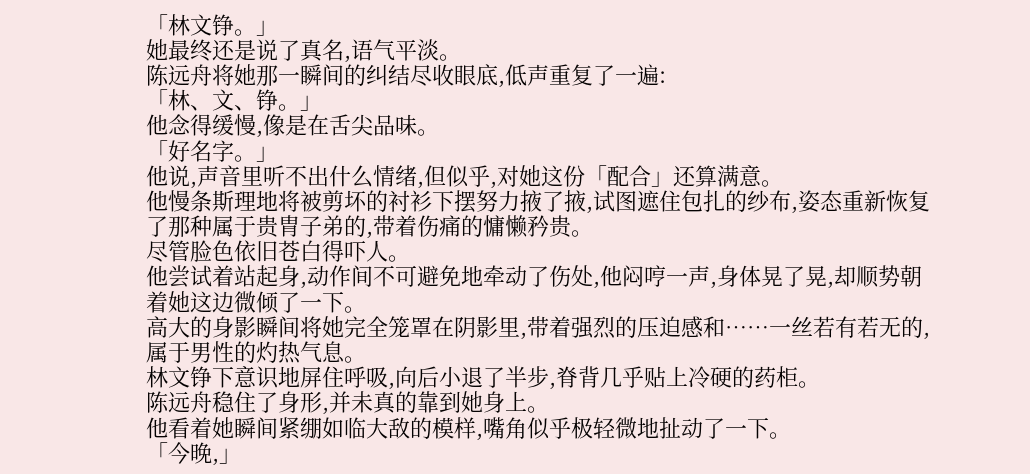「林文铮。」
她最终还是说了真名,语气平淡。
陈远舟将她那一瞬间的纠结尽收眼底,低声重复了一遍:
「林、文、铮。」
他念得缓慢,像是在舌尖品味。
「好名字。」
他说,声音里听不出什么情绪,但似乎,对她这份「配合」还算满意。
他慢条斯理地将被剪坏的衬衫下摆努力掖了掖,试图遮住包扎的纱布,姿态重新恢复了那种属于贵胄子弟的,带着伤痛的慵懒矜贵。
尽管脸色依旧苍白得吓人。
他尝试着站起身,动作间不可避免地牵动了伤处,他闷哼一声,身体晃了晃,却顺势朝着她这边微倾了一下。
高大的身影瞬间将她完全笼罩在阴影里,带着强烈的压迫感和……一丝若有若无的,属于男性的灼热气息。
林文铮下意识地屏住呼吸,向后小退了半步,脊背几乎贴上冷硬的药柜。
陈远舟稳住了身形,并未真的靠到她身上。
他看着她瞬间紧绷如临大敌的模样,嘴角似乎极轻微地扯动了一下。
「今晚,」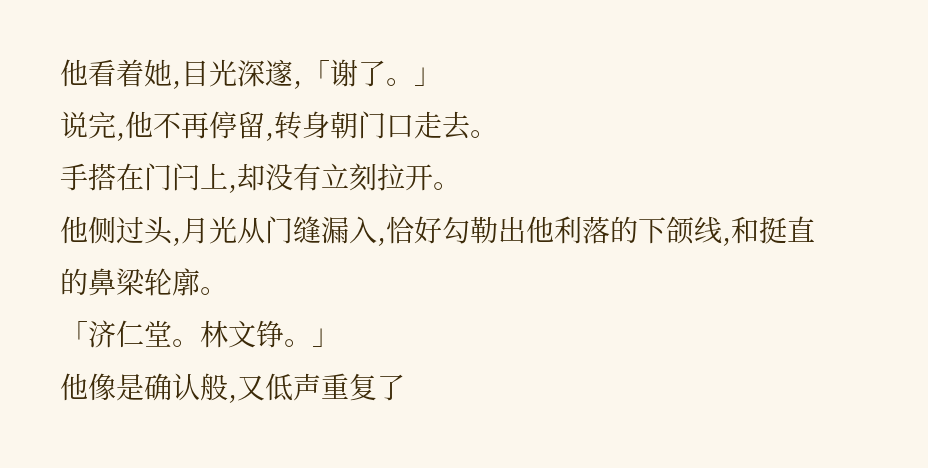他看着她,目光深邃,「谢了。」
说完,他不再停留,转身朝门口走去。
手搭在门闩上,却没有立刻拉开。
他侧过头,月光从门缝漏入,恰好勾勒出他利落的下颌线,和挺直的鼻梁轮廓。
「济仁堂。林文铮。」
他像是确认般,又低声重复了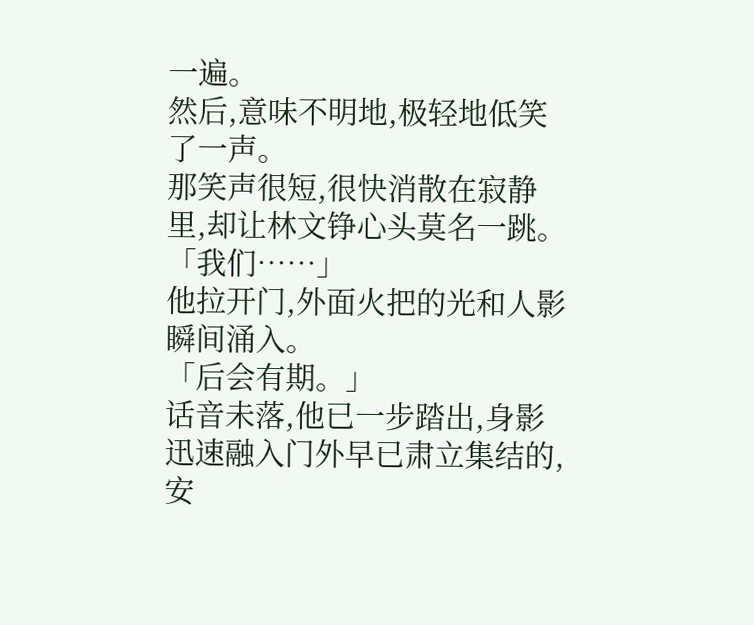一遍。
然后,意味不明地,极轻地低笑了一声。
那笑声很短,很快消散在寂静里,却让林文铮心头莫名一跳。
「我们……」
他拉开门,外面火把的光和人影瞬间涌入。
「后会有期。」
话音未落,他已一步踏出,身影迅速融入门外早已肃立集结的,安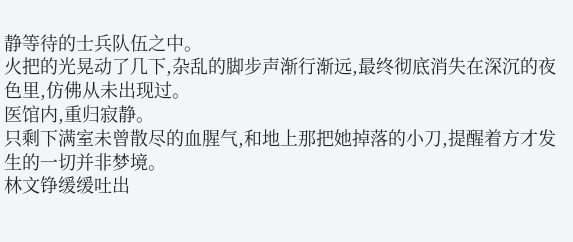静等待的士兵队伍之中。
火把的光晃动了几下,杂乱的脚步声渐行渐远,最终彻底消失在深沉的夜色里,仿佛从未出现过。
医馆内,重归寂静。
只剩下满室未曾散尽的血腥气,和地上那把她掉落的小刀,提醒着方才发生的一切并非梦境。
林文铮缓缓吐出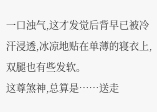一口浊气,这才发觉后背早已被冷汗浸透,冰凉地贴在单薄的寝衣上,双腿也有些发软。
这尊煞神,总算是……送走